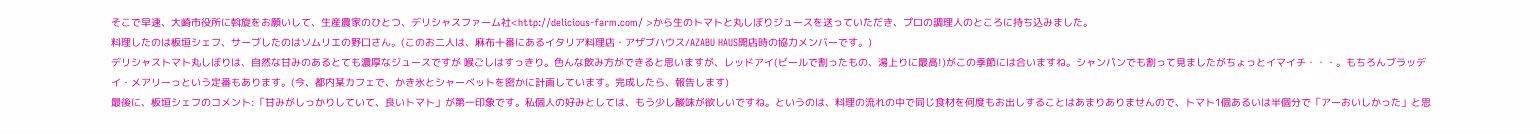そこで早速、大崎市役所に斡旋をお願いして、生産農家のひとつ、デリシャスファーム社<http://delicious-farm.com/ >から生のトマトと丸しぼりジュースを送っていただき、プロの調理人のところに持ち込みました。
料理したのは板垣シェフ、サーブしたのはソムリエの野口さん。(このお二人は、麻布十番にあるイタリア料理店・アザブハウス/AZABU HAUS開店時の協力メンバーです。)
デリシャストマト丸しぼりは、自然な甘みのあるとても濃厚なジュースですが 喉ごしはすっきり。色んな飲み方ができると思いますが、レッドアイ(ビールで割ったもの、湯上りに最高!)がこの季節には合いますね。シャンパンでも割って見ましたがちょっとイマイチ・・・。もちろんブラッデイ・メアリーっという定番もあります。(今、都内某カフェで、かき氷とシャーベットを密かに計画しています。完成したら、報告します)
最後に、板垣シェフのコメント:「甘みがしっかりしていて、良いトマト」が第一印象です。私個人の好みとしては、もう少し酸味が欲しいですね。というのは、料理の流れの中で同じ食材を何度もお出しすることはあまりありませんので、トマト1個あるいは半個分で「アーおいしかった」と思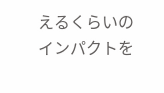えるくらいのインパクトを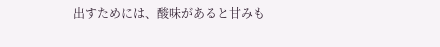出すためには、酸味があると甘みも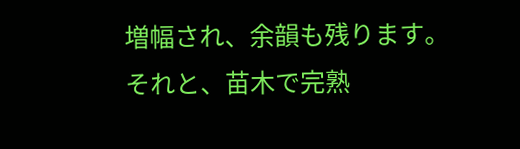増幅され、余韻も残ります。それと、苗木で完熟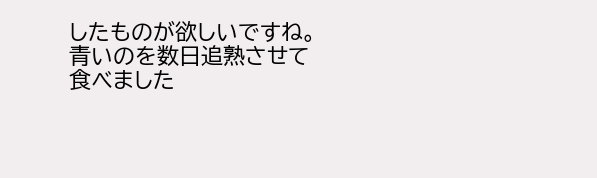したものが欲しいですね。青いのを数日追熟させて食べました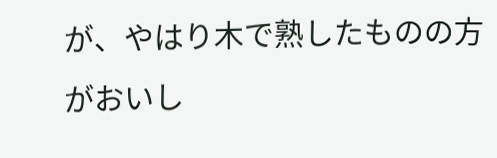が、やはり木で熟したものの方がおいし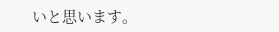いと思います。